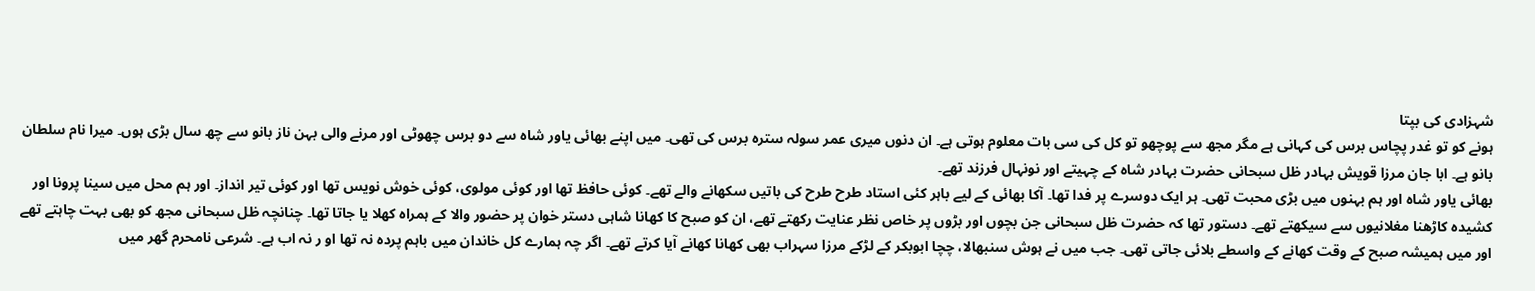شہزادی کی بپتا
ہونے کو تو غدر پچاس برس کی کہانی ہے مگر مجھ سے پوچھو تو کل کی سی بات معلوم ہوتی ہے۔ ان دنوں میری عمر سولہ سترہ برس کی تھی۔ میں اپنے بھائی یاور شاہ سے دو برس چھوٹی اور مرنے والی بہن ناز بانو سے چھ سال بڑی ہوں۔ میرا نام سلطان بانو ہے۔ ابا جان مرزا قویش بہادر ظل سبحانی حضرت بہادر شاہ کے چہیتے اور نونہال فرزند تھے۔
بھائی یاور شاہ اور ہم بہنوں میں بڑی محبت تھی۔ ہر ایک دوسرے پر فدا تھا۔ آکا بھائی کے لیے باہر کئی استاد طرح طرح کی باتیں سکھانے والے تھے۔ کوئی حافظ تھا اور کوئی مولوی، کوئی خوش نویس تھا اور کوئی تیر انداز۔ اور ہم محل میں سینا پرونا اور کشیدہ کاڑھنا مغلانیوں سے سیکھتے تھے۔ دستور تھا کہ حضرت ظل سبحانی جن بچوں اور بڑوں پر خاص نظر عنایت رکھتے تھے، ان کو صبح کا کھانا شاہی دستر خوان پر حضور والا کے ہمراہ کھلا یا جاتا تھا۔ چنانچہ ظل سبحانی مجھ کو بھی بہت چاہتے تھے اور میں ہمیشہ صبح کے وقت کھانے کے واسطے بلائی جاتی تھی۔ جب میں نے ہوش سنبھالا، چچا ابوبکر کے لڑکے مرزا سہراب بھی کھانا کھانے آیا کرتے تھے۔ اگر چہ ہمارے کل خاندان میں باہم پردہ نہ تھا او ر نہ اب ہے۔ شرعی نامحرم گھر میں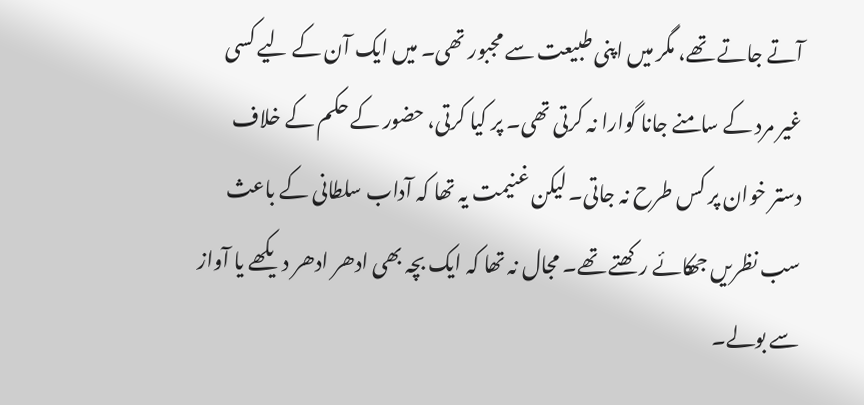آتے جاتے تھے، مگر میں اپنی طبیعت سے مجبور تھی۔ میں ایک آن کے لیے کسی غیر مرد کے سامنے جانا گوارا نہ کرتی تھی۔ پر کیا کرتی، حضور کے حکم کے خلاف دستر خوان پر کس طرح نہ جاتی۔ لیکن غنیمت یہ تھا کہ آداب سلطانی کے باعث سب نظریں جھکائے رکھتے تھے۔ مجال نہ تھا کہ ایک بچہ بھی ادھر ادھر دیکھے یا آواز سے بولے۔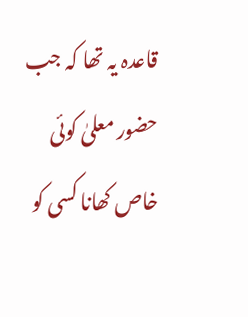قاعدہ یہ تھا کہ جب حضور معلیٰ کوئی خاص کھانا کسی کو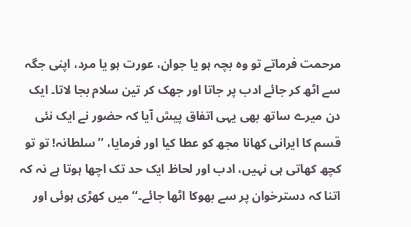مرحمت فرماتے تو وہ بچہ ہو یا جوان، عورت ہو یا مرد، اپنی جگہ سے اٹھ کر جائے ادب پر جاتا اور جھک کر تین سلام بجا لاتا۔ ایک دن میرے ساتھ بھی یہی اتفاق پیش آیا کہ حضور نے ایک نئی قسم کا ایرانی کھانا مجھ کو عطا کیا اور فرمایا، ’’سلطانہ! تو تو کچھ کھاتی ہی نہیں، ادب اور لحاظ ایک حد تک اچھا ہوتا ہے نہ کہ اتنا کہ دسترخوان پر سے بھوکا اٹھا جائے۔‘‘ میں کھڑی ہوئی اور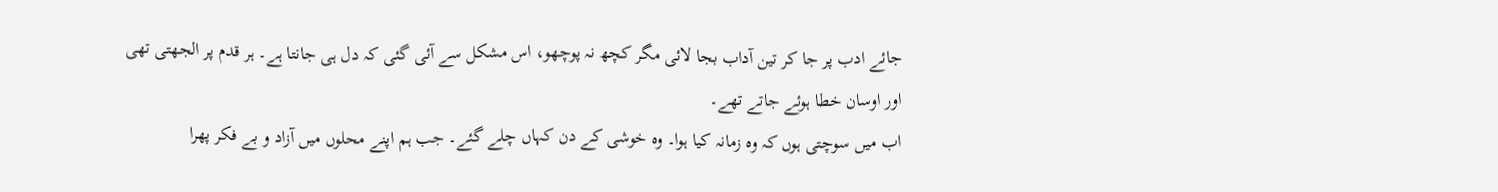جائے ادب پر جا کر تین آداب بجا لائی مگر کچھ نہ پوچھو، اس مشکل سے آئی گئی کہ دل ہی جانتا ہے۔ ہر قدم پر الجھتی تھی اور اوسان خطا ہوئے جاتے تھے۔
اب میں سوچتی ہوں کہ وہ زمانہ کیا ہوا۔ وہ خوشی کے دن کہاں چلے گئے۔ جب ہم اپنے محلوں میں آزاد و بے فکر پھرا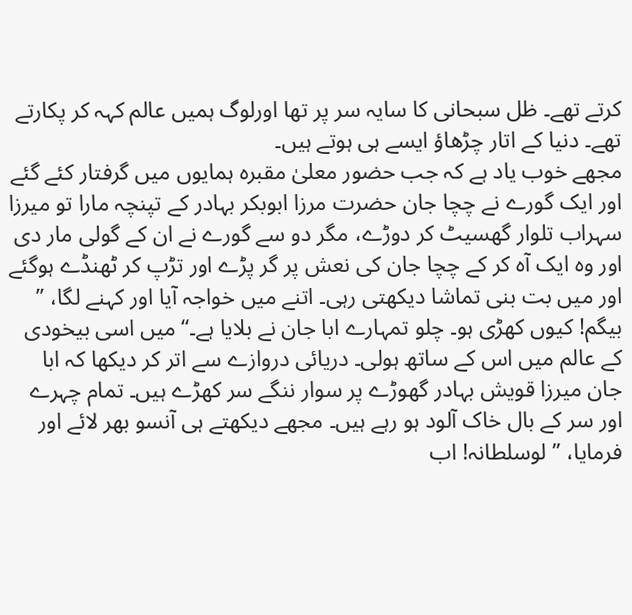کرتے تھے۔ ظل سبحانی کا سایہ سر پر تھا اورلوگ ہمیں عالم کہہ کر پکارتے تھے۔ دنیا کے اتار چڑھاؤ ایسے ہی ہوتے ہیں۔
مجھے خوب یاد ہے کہ جب حضور معلیٰ مقبرہ ہمایوں میں گرفتار کئے گئے اور ایک گورے نے چچا جان حضرت مرزا ابوبکر بہادر کے تپنچہ مارا تو میرزا سہراب تلوار گھسیٹ کر دوڑے، مگر دو سے گورے نے ان کے گولی مار دی اور وہ ایک آہ کر کے چچا جان کی نعش پر گر پڑے اور تڑپ کر ٹھنڈے ہوگئے اور میں بت بنی تماشا دیکھتی رہی۔ اتنے میں خواجہ آیا اور کہنے لگا، ’’ بیگم! کیوں کھڑی ہو۔ چلو تمہارے ابا جان نے بلایا ہے۔‘‘ میں اسی بیخودی کے عالم میں اس کے ساتھ ہولی۔ دریائی دروازے سے اتر کر دیکھا کہ ابا جان میرزا قویش بہادر گھوڑے پر سوار ننگے سر کھڑے ہیں۔ تمام چہرے اور سر کے بال خاک آلود ہو رہے ہیں۔ مجھے دیکھتے ہی آنسو بھر لائے اور فرمایا، ’’لوسلطانہ! اب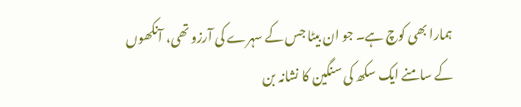ہمارا بھی کوچ ہے۔ جو ان بیٹا جس کے سہرے کی آرزو تھی، آنکھوں کے سامنے ایک سکھ کی سنگین کا نشانہ بن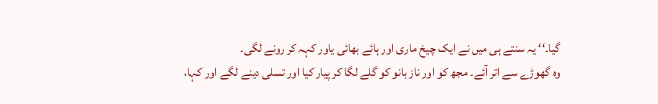گیا۔‘‘ یہ سنتے ہی میں نے ایک چیخ ماری اور ہائے بھائی یاور کہہ کر رونے لگی۔
وہ گھوڑے سے اتر آئے۔ مجھ کو اور ناز بانو کو گلے لگا کر پیار کیا اور تسلی دینے لگے اور کہا،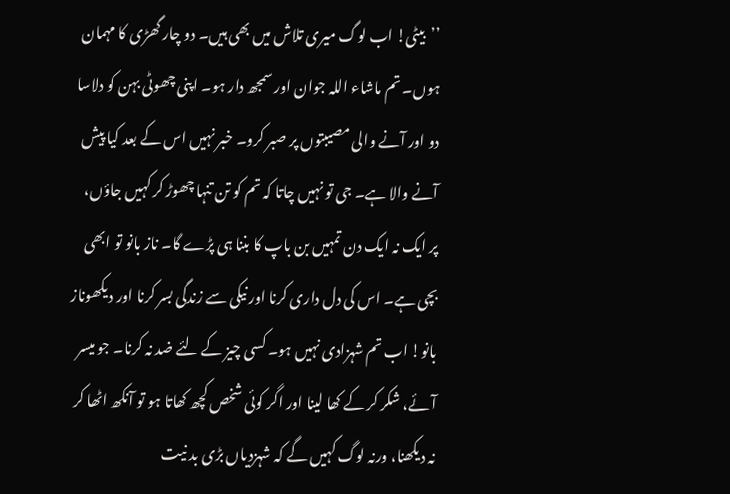’’بیٹی! اب لوگ میری تلاش میں بھی ہیں۔ دو چار گھڑی کا مہمان ہوں۔ تم ماشاء اللہ جوان اور سمجھ دار ہو۔ اپنی چھوٹی بہن کو دلاسا دو اور آنے والی مصیبتوں پر صبر کرو۔ خبر نہیں اس کے بعد کیا پیش آنے والا ہے۔ جی تو نہیں چاتا کہ تم کو تن تنہا چھوڑ کر کہیں جاؤں، پر ایک نہ ایک دن تمہیں بن باپ کا بننا ہی پڑے گا۔ ناز بانو تو ابھی بچی ہے۔ اس کی دل داری کرنا اور نیکی سے زندگی بسر کرنا اور دیکھوناز بانو! اب تم شہزادی نہیں ہو۔ کسی چیز کے لئے ضد نہ کرنا۔ جو میسر آئے، شکر کر کے کھا لینا اور اگر کوئی شخص کچھ کھاتا ہو تو آنکھ اٹھا کر نہ دیکھنا، ورنہ لوگ کہیں گے کہ شہزدیاں بڑی بد نیت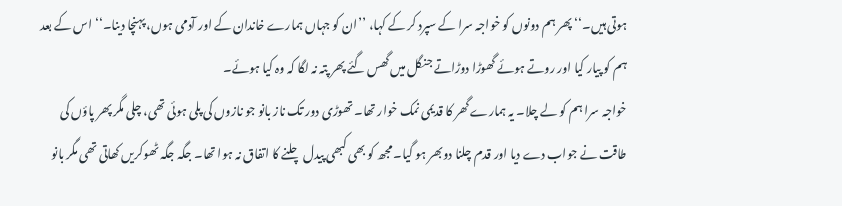ہوتی ہیں۔‘‘ پھر ہم دونوں کو خواجہ سرا کے سپرد کر کے کہا، ’’ان کو جہاں ہمارے خاندان کے اور آدمی ہوں، پہنچا دینا۔‘‘ اس کے بعد ہم کو پیار کیا اور روتے ہوئے گھوڑا دوڑاتے جنگل میں گھس گئے پھر پتہ نہ لگا کہ وہ کیا ہوئے۔
خواجہ سرا ہم کو لے چلا۔ یہ ہمارے گھر کا قدیمی نمک خوار تھا۔ تھوڑی دور تک ناز بانو جو نازوں کی پلی ہوئی تھی، چلی مگر پھر پاؤں کی طاقت نے جواب دے دیا اور قدم چلنا دوبھر ہو گیا۔ مجھ کو بھی کبھی پیدل چلنے کا اتفاق نہ ہوا تھا۔ جگہ جگہ ٹھوکریں کھاتی تھی مگر بانو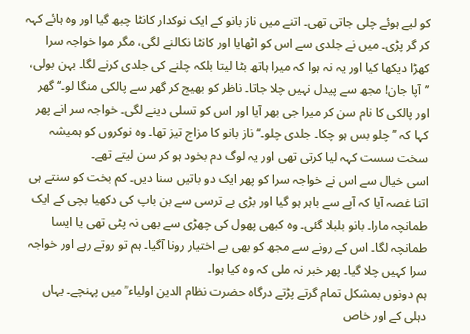کو لیے ہوئے چلی جاتی تھی۔ اتنے میں ناز بانو کے ایک نوکدار کانٹا چبھ گیا اور وہ ہائے کہہ کر گر پڑی۔ میں نے جلدی سے اس کو اٹھایا اور کانٹا نکالنے لگی، مگر موا خواجہ سرا کھڑا دیکھا کیا اور یہ نہ ہوا کہ میرا ہاتھ بٹا لیتا بلکہ چلنے کی جلدی کرنے لگا۔ بہن بولی، ’’آپا جان! مجھ سے پیدل نہیں چلا جاتا۔ ناظر کو بھیج کر گھر سے پالکی منگا لو۔‘‘ گھر اور پالکی کا نام سن کر میرا جی بھر آیا اور اس کو تسلی دینے لگی۔ خواجہ سر انے پھر کہا کہ ’’ چلو بس ہو چکا۔ جلدی چلو۔‘‘ ناز بانو کا مزاج تیز تھا۔ وہ نوکروں کو ہمیشہ سخت سست کہہ لیا کرتی تھی اور یہ لوگ دم بخود ہو کر سن لیتے تھے۔
اسی خیال سے اس نے خواجہ سرا کو پھر ایک دو باتیں سنا دیں۔ کم بخت کو سنتے ہی اتنا غصہ آیا کہ آپے سے باہر ہو گیا اور بڑی بے ترسی سے بن باپ کی دکھیا بچی کے ایک طمانچہ مارا۔ بانو بلبلا گئی۔ وہ کبھی پھول کی چھڑی سے بھی نہ پٹی تھی یا ایسا طمانچہ لگا۔ اس کے رونے سے مجھ کو بھی بے اختیار رونا آگیا۔ ہم تو روتے رہے اور خواجہ سرا کہیں چلا گیا۔ پھر خبر نہ ملی کہ وہ کیا ہوا۔
ہم دونوں بمشکل تمام گرتے پڑتے درگاہ حضرت نظام الدین اولیاء ؒ میں پہنچے۔ یہاں دہلی کے اور خاص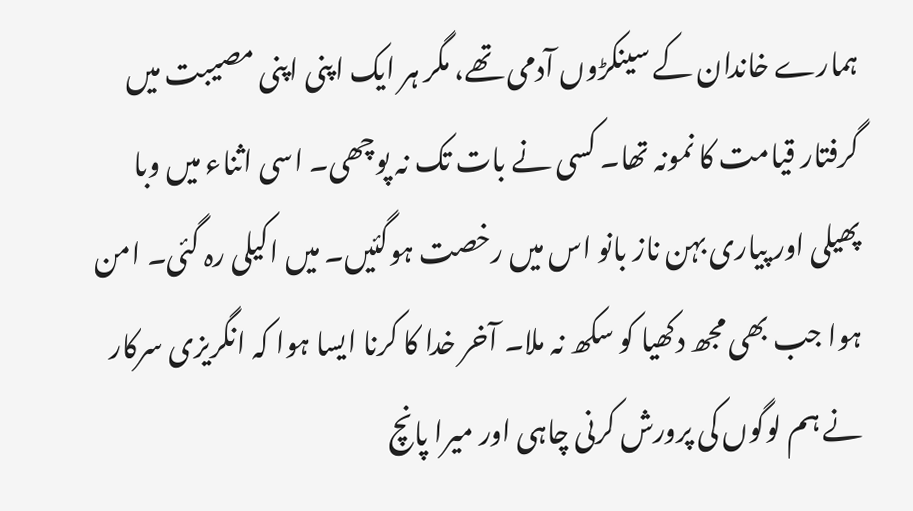ہمارے خاندان کے سینکڑوں آدمی تھے، مگر ہر ایک اپنی اپنی مصیبت میں گرفتار قیامت کا نمونہ تھا۔ کسی نے بات تک نہ پوچھی۔ اسی اثناء میں وبا پھیلی اور پیاری بہن ناز بانو اس میں رخصت ہوگئیں۔ میں اکیلی رہ گئی۔ امن ہوا جب بھی مجھ دکھیا کو سکھ نہ ملا۔ آخر خدا کا کرنا ایسا ہوا کہ انگریزی سرکار نے ہم لوگوں کی پرورش کرنی چاہی اور میرا پانچ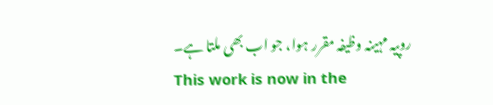روپیہ مہینہ وظیفہ مقرر ہوا، جو اب بھی ملتا ہے۔
This work is now in the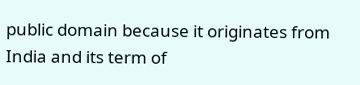public domain because it originates from India and its term of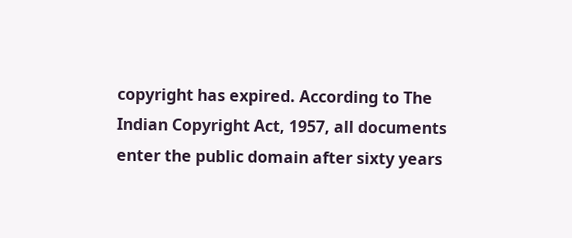copyright has expired. According to The Indian Copyright Act, 1957, all documents enter the public domain after sixty years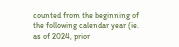counted from the beginning of the following calendar year (ie. as of 2024, prior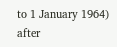to 1 January 1964) after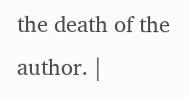the death of the author. |